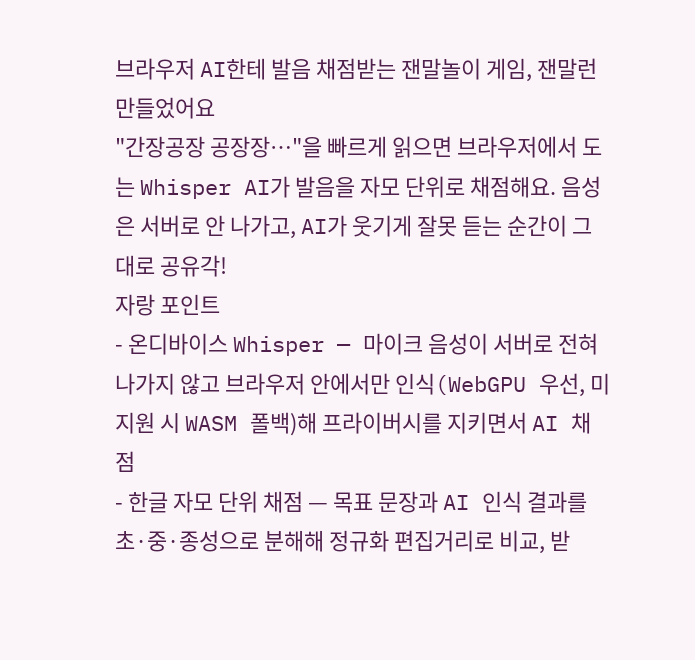브라우저 AI한테 발음 채점받는 잰말놀이 게임, 잰말런 만들었어요
"간장공장 공장장…"을 빠르게 읽으면 브라우저에서 도는 Whisper AI가 발음을 자모 단위로 채점해요. 음성은 서버로 안 나가고, AI가 웃기게 잘못 듣는 순간이 그대로 공유각!
자랑 포인트
- 온디바이스 Whisper — 마이크 음성이 서버로 전혀 나가지 않고 브라우저 안에서만 인식(WebGPU 우선, 미지원 시 WASM 폴백)해 프라이버시를 지키면서 AI 채점
- 한글 자모 단위 채점 — 목표 문장과 AI 인식 결과를 초·중·종성으로 분해해 정규화 편집거리로 비교, 받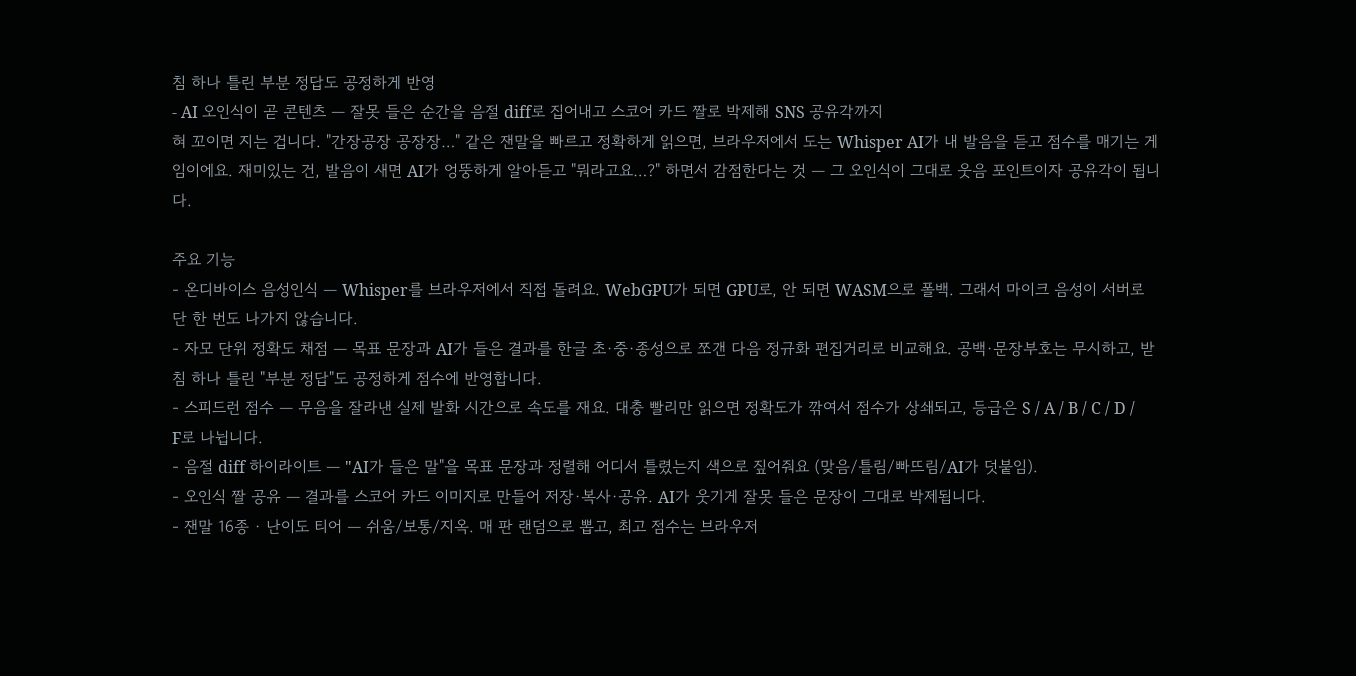침 하나 틀린 부분 정답도 공정하게 반영
- AI 오인식이 곧 콘텐츠 — 잘못 들은 순간을 음절 diff로 집어내고 스코어 카드 짤로 박제해 SNS 공유각까지
혀 꼬이면 지는 겁니다. "간장공장 공장장…" 같은 잰말을 빠르고 정확하게 읽으면, 브라우저에서 도는 Whisper AI가 내 발음을 듣고 점수를 매기는 게임이에요. 재미있는 건, 발음이 새면 AI가 엉뚱하게 알아듣고 "뭐라고요…?" 하면서 감점한다는 것 — 그 오인식이 그대로 웃음 포인트이자 공유각이 됩니다.

주요 기능
- 온디바이스 음성인식 — Whisper를 브라우저에서 직접 돌려요. WebGPU가 되면 GPU로, 안 되면 WASM으로 폴백. 그래서 마이크 음성이 서버로 단 한 번도 나가지 않습니다.
- 자모 단위 정확도 채점 — 목표 문장과 AI가 들은 결과를 한글 초·중·종성으로 쪼갠 다음 정규화 편집거리로 비교해요. 공백·문장부호는 무시하고, 받침 하나 틀린 "부분 정답"도 공정하게 점수에 반영합니다.
- 스피드런 점수 — 무음을 잘라낸 실제 발화 시간으로 속도를 재요. 대충 빨리만 읽으면 정확도가 깎여서 점수가 상쇄되고, 등급은 S / A / B / C / D / F로 나뉩니다.
- 음절 diff 하이라이트 — "AI가 들은 말"을 목표 문장과 정렬해 어디서 틀렸는지 색으로 짚어줘요 (맞음/틀림/빠뜨림/AI가 덧붙임).
- 오인식 짤 공유 — 결과를 스코어 카드 이미지로 만들어 저장·복사·공유. AI가 웃기게 잘못 들은 문장이 그대로 박제됩니다.
- 잰말 16종 · 난이도 티어 — 쉬움/보통/지옥. 매 판 랜덤으로 뽑고, 최고 점수는 브라우저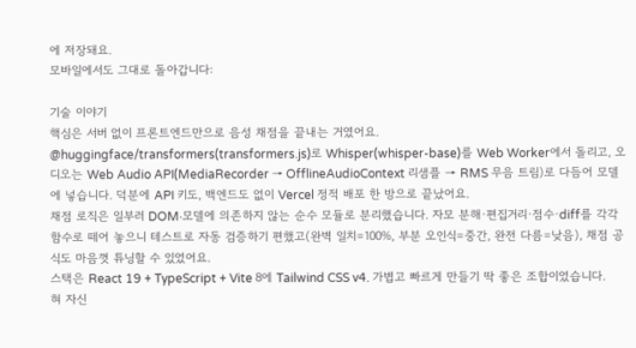에 저장돼요.
모바일에서도 그대로 돌아갑니다:

기술 이야기
핵심은 서버 없이 프론트엔드만으로 음성 채점을 끝내는 거였어요. @huggingface/transformers(transformers.js)로 Whisper(whisper-base)를 Web Worker에서 돌리고, 오디오는 Web Audio API(MediaRecorder → OfflineAudioContext 리샘플 → RMS 무음 트림)로 다듬어 모델에 넣습니다. 덕분에 API 키도, 백엔드도 없이 Vercel 정적 배포 한 방으로 끝났어요.
채점 로직은 일부러 DOM·모델에 의존하지 않는 순수 모듈로 분리했습니다. 자모 분해·편집거리·점수·diff를 각각 함수로 떼어 놓으니 테스트로 자동 검증하기 편했고(완벽 일치=100%, 부분 오인식=중간, 완전 다름=낮음), 채점 공식도 마음껏 튜닝할 수 있었어요.
스택은 React 19 + TypeScript + Vite 8에 Tailwind CSS v4. 가볍고 빠르게 만들기 딱 좋은 조합이었습니다.
혀 자신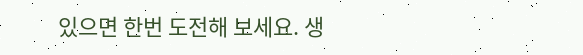있으면 한번 도전해 보세요. 생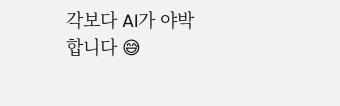각보다 AI가 야박합니다 😅